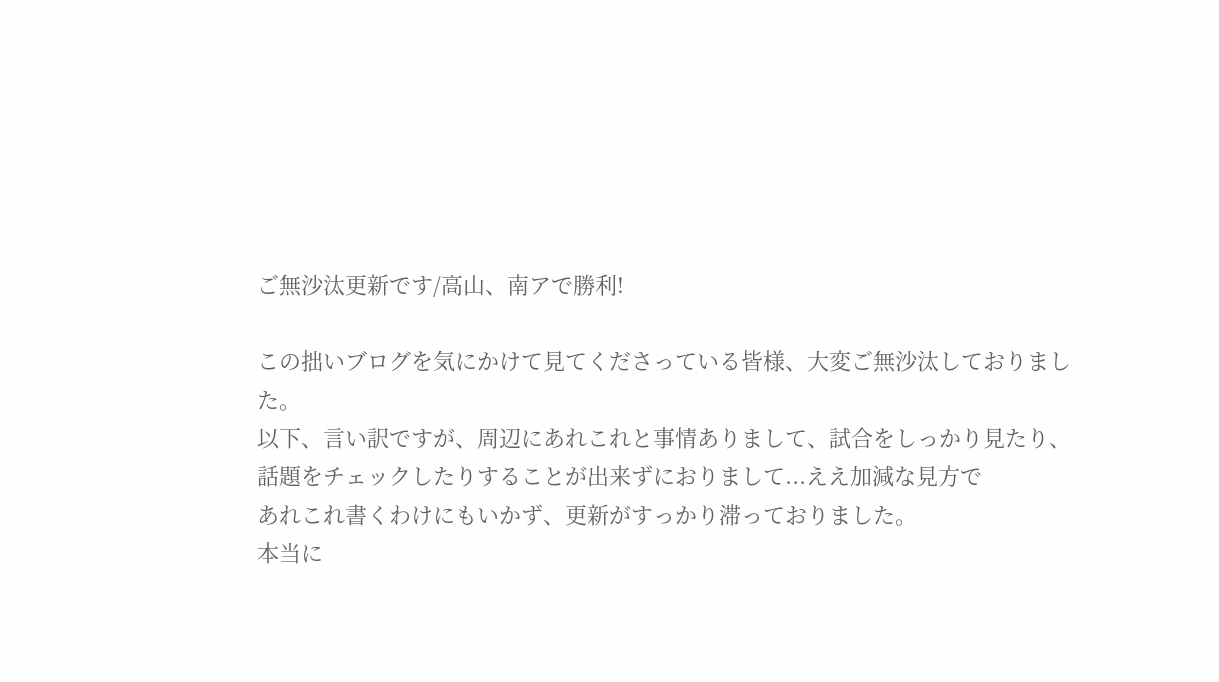ご無沙汰更新です/高山、南アで勝利!

この拙いブログを気にかけて見てくださっている皆様、大変ご無沙汰しておりました。
以下、言い訳ですが、周辺にあれこれと事情ありまして、試合をしっかり見たり、
話題をチェックしたりすることが出来ずにおりまして...ええ加減な見方で
あれこれ書くわけにもいかず、更新がすっかり滞っておりました。
本当に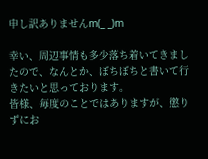申し訳ありませんm(_ _)m

幸い、周辺事情も多少落ち着いてきましたので、なんとか、ぼちぼちと書いて行きたいと思っております。
皆様、毎度のことではありますが、懲りずにお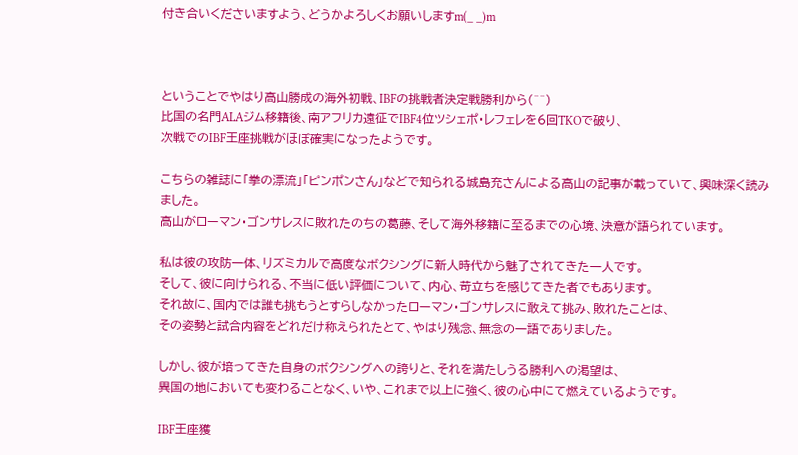付き合いくださいますよう、どうかよろしくお願いしますm(_ _)m



ということでやはり高山勝成の海外初戦、IBFの挑戦者決定戦勝利から(^^)
比国の名門ALAジム移籍後、南アフリカ遠征でIBF4位ツシェポ・レフェレを6回TKOで破り、
次戦でのIBF王座挑戦がほぼ確実になったようです。

こちらの雑誌に「拳の漂流」「ピンポンさん」などで知られる城島充さんによる高山の記事が載っていて、興味深く読みました。
高山がローマン・ゴンサレスに敗れたのちの葛藤、そして海外移籍に至るまでの心境、決意が語られています。

私は彼の攻防一体、リズミカルで高度なボクシングに新人時代から魅了されてきた一人です。
そして、彼に向けられる、不当に低い評価について、内心、苛立ちを感じてきた者でもあります。
それ故に、国内では誰も挑もうとすらしなかったローマン・ゴンサレスに敢えて挑み、敗れたことは、
その姿勢と試合内容をどれだけ称えられたとて、やはり残念、無念の一語でありました。

しかし、彼が培ってきた自身のボクシングへの誇りと、それを満たしうる勝利への渇望は、
異国の地においても変わることなく、いや、これまで以上に強く、彼の心中にて燃えているようです。

IBF王座獲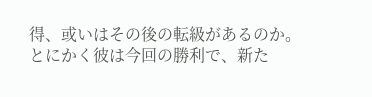得、或いはその後の転級があるのか。
とにかく彼は今回の勝利で、新た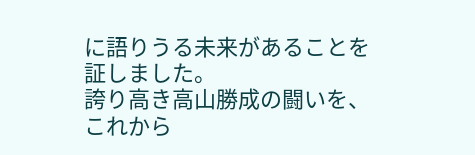に語りうる未来があることを証しました。
誇り高き高山勝成の闘いを、これから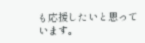も応援したいと思っています。